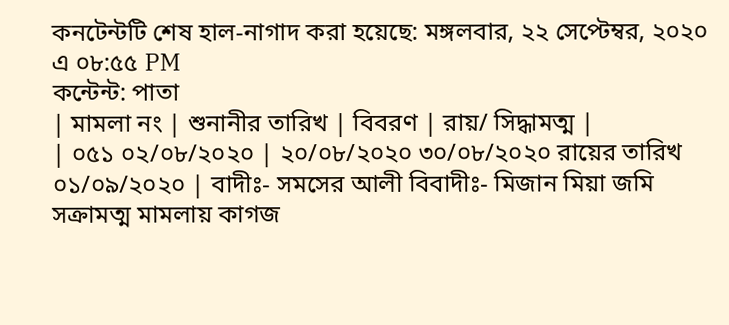কনটেন্টটি শেষ হাল-নাগাদ করা হয়েছে: মঙ্গলবার, ২২ সেপ্টেম্বর, ২০২০ এ ০৮:৫৫ PM
কন্টেন্ট: পাতা
| মামলা নং | শুনানীর তারিখ | বিবরণ | রায়/ সিদ্ধামত্ম |
| ০৫১ ০২/০৮/২০২০ | ২০/০৮/২০২০ ৩০/০৮/২০২০ রায়ের তারিখ ০১/০৯/২০২০ | বাদীঃ- সমসের আলী বিবাদীঃ- মিজান মিয়া জমি সক্রামত্ম মামলায় কাগজ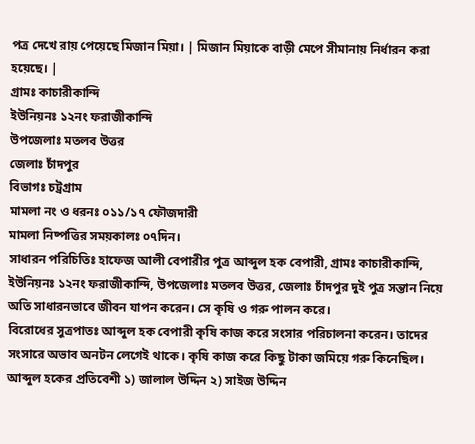পত্র দেখে রায় পেয়েছে মিজান মিয়া। | মিজান মিয়াকে বাড়ী মেপে সীমানায় নির্ধারন করা হয়েছে। |
গ্রামঃ কাচারীকান্দি
ইউনিয়নঃ ১২নং ফরাজীকান্দি
উপজেলাঃ মতলব উত্তর
জেলাঃ চাঁদপুর
বিভাগঃ চট্রগ্রাম
মামলা নং ও ধরনঃ ০১১/১৭ ফৌজদারী
মামলা নিষ্পত্তির সময়কালঃ ০৭দিন।
সাধারন পরিচিতিঃ হাফেজ আলী বেপারীর পুত্র আব্দুল হক বেপারী, গ্রামঃ কাচারীকান্দি, ইউনিয়নঃ ১২নং ফরাজীকান্দি, উপজেলাঃ মতলব উত্তর, জেলাঃ চাঁদপুর দুই পুত্র সন্তান নিয়ে অতি সাধারনভাবে জীবন যাপন করেন। সে কৃষি ও গরু পালন করে।
বিরোধের সুত্রপাতঃ আব্দুল হক বেপারী কৃষি কাজ করে সংসার পরিচালনা করেন। তাদের সংসারে অভাব অনটন লেগেই থাকে। কৃষি কাজ করে কিছু টাকা জমিয়ে গরু কিনেছিল। আব্দুল হকের প্রতিবেশী ১) জালাল উদ্দিন ২) সাইজ উদ্দিন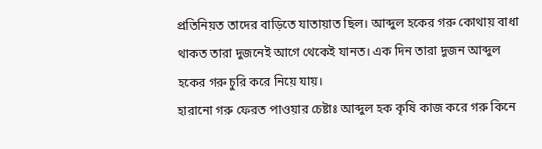প্রতিনিয়ত তাদের বাড়িতে যাতায়াত ছিল। আব্দুল হকের গরু কোথায় বাধা থাকত তারা দুজনেই আগে থেকেই যানত। এক দিন তারা দুজন আব্দুল হকের গরু চুরি করে নিয়ে যায়।
হারানো গরু ফেরত পাওয়ার চেষ্টাঃ আব্দুল হক কৃষি কাজ করে গরু কিনে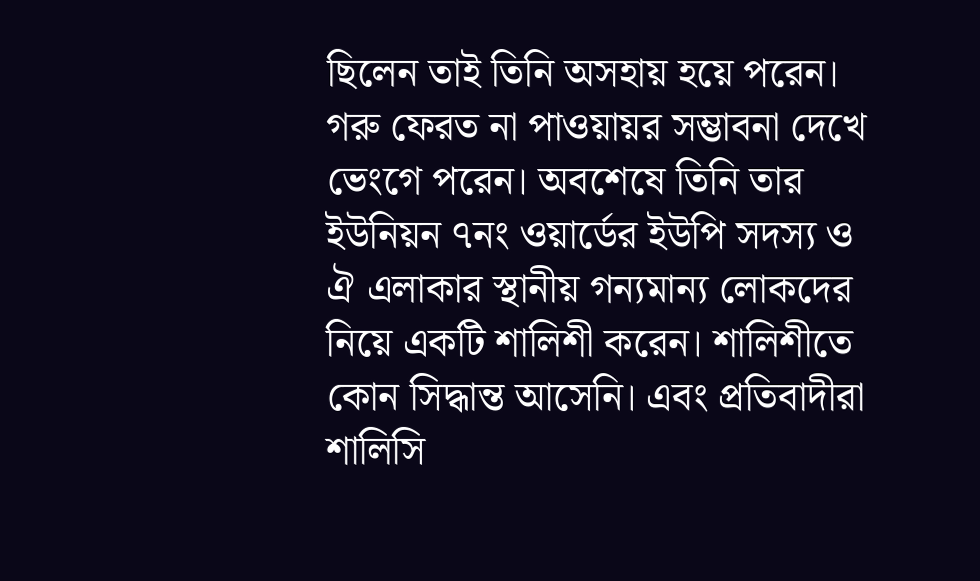ছিলেন তাই তিনি অসহায় হয়ে পরেন। গরু ফেরত না পাওয়ায়র সম্ভাবনা দেখে ভেংগে পরেন। অবশেষে তিনি তার ইউনিয়ন ৭নং ওয়ার্ডের ইউপি সদস্য ও ঐ এলাকার স্থানীয় গন্যমান্য লোকদের নিয়ে একটি শালিশী করেন। শালিশীতে কোন সিদ্ধান্ত আসেনি। এবং প্রতিবাদীরা শালিসি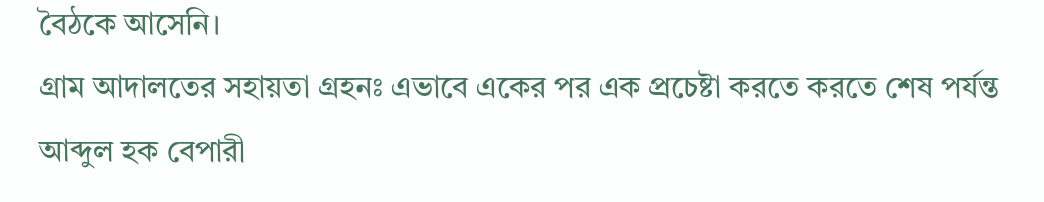বৈঠকে আসেনি।
গ্রাম আদালতের সহায়তা গ্রহনঃ এভাবে একের পর এক প্রচেষ্টা করতে করতে শেষ পর্যন্ত আব্দুল হক বেপারী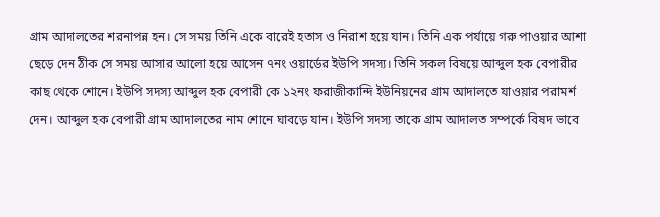গ্রাম আদালতের শরনাপন্ন হন। সে সময় তিনি একে বারেই হতাস ও নিরাশ হয়ে যান। তিনি এক পর্যায়ে গরু পাওয়ার আশা ছেড়ে দেন ঠীক সে সময় আসার আলো হয়ে আসেন ৭নং ওয়ার্ডের ইউপি সদস্য। তিনি সকল বিষয়ে আব্দুল হক বেপারীর কাছ থেকে শোনে। ইউপি সদস্য আব্দুল হক বেপারী কে ১২নং ফরাজীকান্দি ইউনিয়নের গ্রাম আদালতে যাওয়ার পরামর্শ দেন। আব্দুল হক বেপারী গ্রাম আদালতের নাম শোনে ঘাবড়ে যান। ইউপি সদস্য তাকে গ্রাম আদালত সম্পর্কে বিষদ ভাবে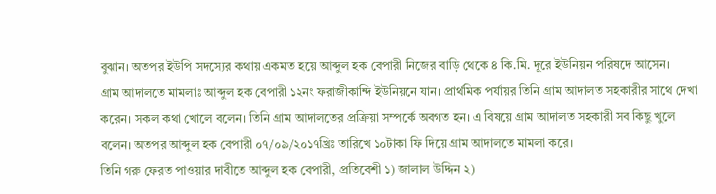বুঝান। অতপর ইউপি সদস্যের কথায় একমত হয়ে আব্দুল হক বেপারী নিজের বাড়ি থেকে ৪ কি.মি. দূরে ইউনিয়ন পরিষদে আসেন।
গ্রাম আদালতে মামলাঃ আব্দুল হক বেপারী ১২নং ফরাজীকান্দি ইউনিয়নে যান। প্রার্থমিক পর্যায়র তিনি গ্রাম আদালত সহকারীর সাথে দেখা করেন। সকল কথা খোলে বলেন। তিনি গ্রাম আদালতের প্রক্রিয়া সম্পর্কে অবগত হন। এ বিষয়ে গ্রাম আদালত সহকারী সব কিছু খুলে বলেন। অতপর আব্দুল হক বেপারী ০৭/০৯/২০১৭খ্রিঃ তারিখে ১০টাকা ফি দিয়ে গ্রাম আদালতে মামলা করে।
তিনি গরু ফেরত পাওয়ার দাবীতে আব্দুল হক বেপারী, প্রতিবেশী ১) জালাল উদ্দিন ২)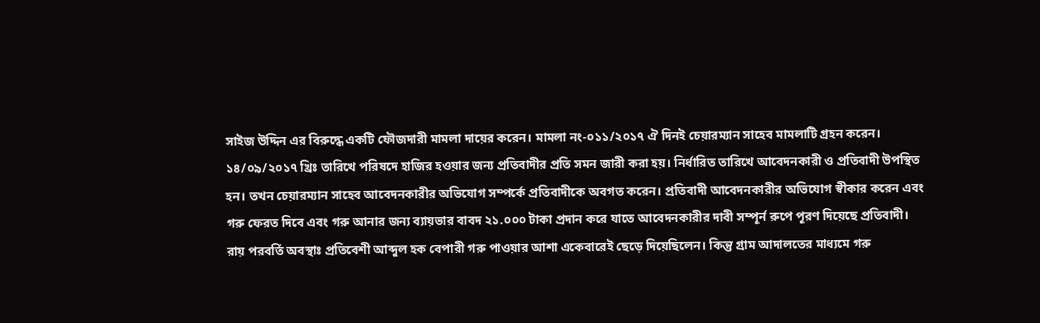সাইজ উদ্দিন এর বিরুদ্ধে একটি ফৌজদারী মামলা দায়ের করেন। মামলা নং-০১১/২০১৭ ঐ দিনই চেয়ারম্যান সাহেব মামলাটি গ্রহন করেন। ১৪/০৯/২০১৭ খ্রিঃ তারিখে পরিষদে হাজির হওয়ার জন্য প্রতিবাদীর প্রতি সমন জারী করা হয়। নির্ধারিত তারিখে আবেদনকারী ও প্রতিবাদী উপস্থিত হন। তখন চেয়ারম্যান সাহেব আবেদনকারীর অভিযোগ সম্পর্কে প্রতিবাদীকে অবগত করেন। প্রতিবাদী আবেদনকারীর অভিযোগ স্বীকার করেন এবং গরু ফেরত দিবে এবং গরু আনার জন্য ব্যায়ভার বাবদ ২১.০০০ টাকা প্রদান করে যাতে আবেদনকারীর দাবী সম্পূর্ন রুপে পূরণ দিয়েছে প্রতিবাদী।
রায় পরবর্তি অবস্থাঃ প্রতিবেশী আব্দুল হক বেপারী গরু পাওয়ার আশা একেবারেই ছেড়ে দিয়েছিলেন। কিন্তু গ্রাম আদালতের মাধ্যমে গরু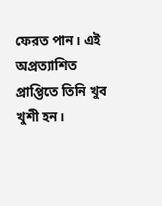ফেরত পান। এই অপ্রত্যাশিত প্রাপ্তিতে তিনি খুব খুশী হন।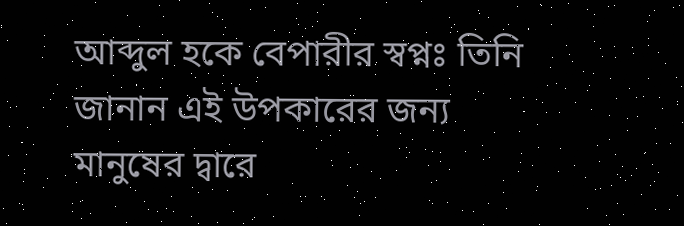আব্দুল হকে বেপারীর স্বপ্নঃ তিনি জানান এই উপকারের জন্য মানুষের দ্বারে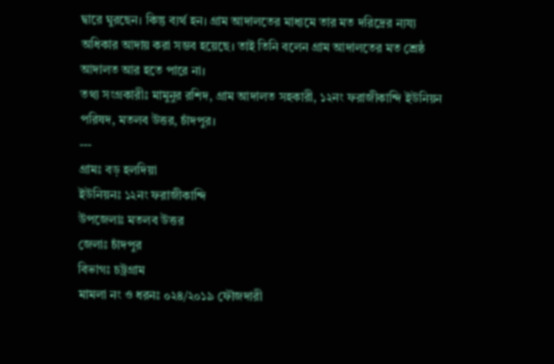দ্বারে ঘুরছেন। কিন্তু ব্যর্থ হন। গ্রাম আদালতের মাধ্যমে তার মত দরিদ্রের ন্যয্য অধিকার আদায় করা সম্ভব হয়েছে। তাই তিনি বলেন গ্রাম আদালতের মত শ্রেষ্ঠ আদালত আর হতে পারে না।
তথ্য সংগ্রকারীঃ মামুনুর রশিদ, গ্রাম আদালত সহকারী, ১২নং ফরাজীকান্দি ইউনিয়ন পরিষদ, মতলব উত্তর, চাঁদপুর।
---
গ্রামঃ বড় হলদিয়া
ইউনিয়নঃ ১২নং ফরাজীকান্দি
উপজেলাঃ মতলব উত্তর
জেলাঃ চাঁদপুর
বিভাগঃ চট্রগ্রাম
মামলা নং ও ধরনঃ ০২৪/২০১৯ ফৌজদারী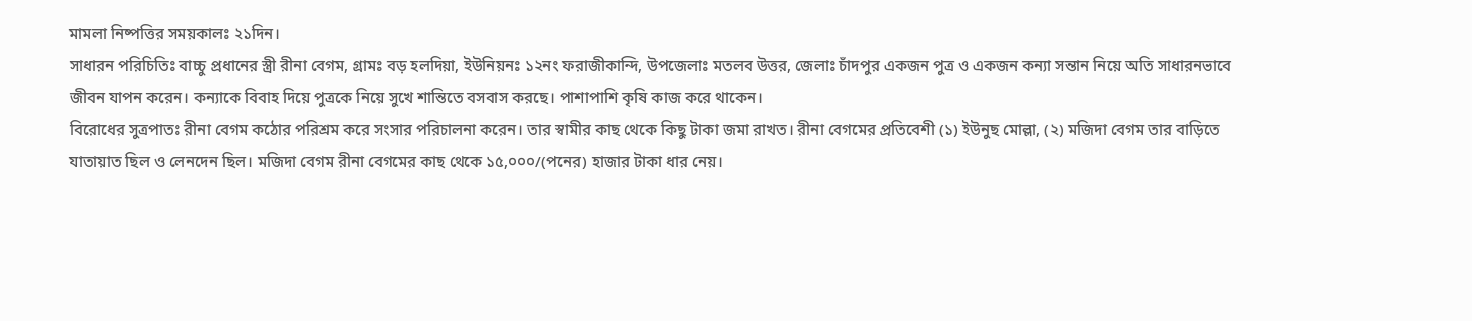মামলা নিষ্পত্তির সময়কালঃ ২১দিন।
সাধারন পরিচিতিঃ বাচ্চু প্রধানের স্ত্রী রীনা বেগম, গ্রামঃ বড় হলদিয়া, ইউনিয়নঃ ১২নং ফরাজীকান্দি, উপজেলাঃ মতলব উত্তর, জেলাঃ চাঁদপুর একজন পুত্র ও একজন কন্যা সন্তান নিয়ে অতি সাধারনভাবে জীবন যাপন করেন। কন্যাকে বিবাহ দিয়ে পুত্রকে নিয়ে সুখে শান্তিতে বসবাস করছে। পাশাপাশি কৃষি কাজ করে থাকেন।
বিরোধের সুত্রপাতঃ রীনা বেগম কঠোর পরিশ্রম করে সংসার পরিচালনা করেন। তার স্বামীর কাছ থেকে কিছু টাকা জমা রাখত। রীনা বেগমের প্রতিবেশী (১) ইউনুছ মোল্লা, (২) মজিদা বেগম তার বাড়িতে যাতায়াত ছিল ও লেনদেন ছিল। মজিদা বেগম রীনা বেগমের কাছ থেকে ১৫,০০০/(পনের) হাজার টাকা ধার নেয়।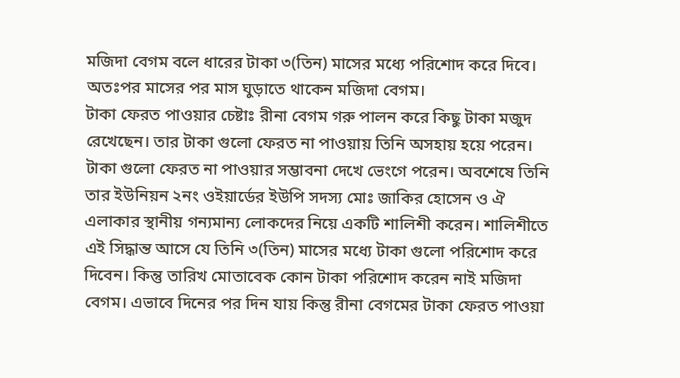মজিদা বেগম বলে ধারের টাকা ৩(তিন) মাসের মধ্যে পরিশোদ করে দিবে। অতঃপর মাসের পর মাস ঘুড়াতে থাকেন মজিদা বেগম।
টাকা ফেরত পাওয়ার চেষ্টাঃ রীনা বেগম গরু পালন করে কিছু টাকা মজুদ রেখেছেন। তার টাকা গুলো ফেরত না পাওয়ায় তিনি অসহায় হয়ে পরেন। টাকা গুলো ফেরত না পাওয়ার সম্ভাবনা দেখে ভেংগে পরেন। অবশেষে তিনি তার ইউনিয়ন ২নং ওইয়ার্ডের ইউপি সদস্য মোঃ জাকির হোসেন ও ঐ এলাকার স্থানীয় গন্যমান্য লোকদের নিয়ে একটি শালিশী করেন। শালিশীতে এই সিদ্ধান্ত আসে যে তিনি ৩(তিন) মাসের মধ্যে টাকা গুলো পরিশোদ করে দিবেন। কিন্তু তারিখ মোতাবেক কোন টাকা পরিশোদ করেন নাই মজিদা বেগম। এভাবে দিনের পর দিন যায় কিন্তু রীনা বেগমের টাকা ফেরত পাওয়া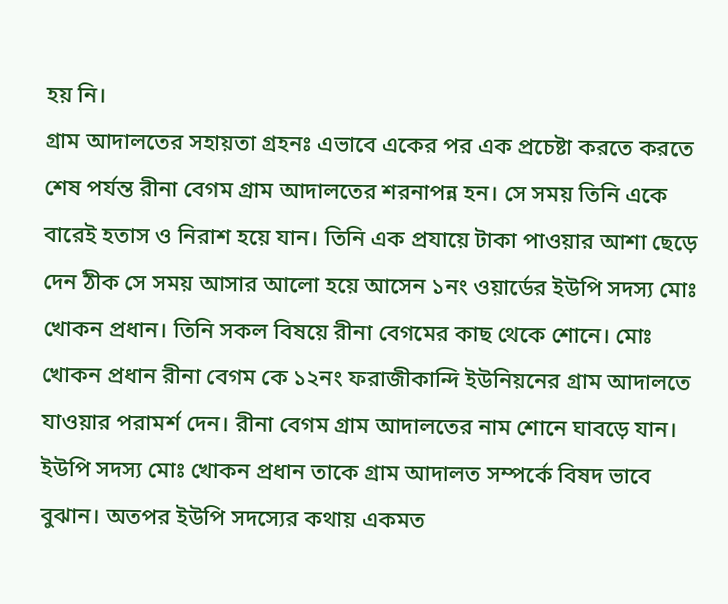হয় নি।
গ্রাম আদালতের সহায়তা গ্রহনঃ এভাবে একের পর এক প্রচেষ্টা করতে করতে শেষ পর্যন্ত রীনা বেগম গ্রাম আদালতের শরনাপন্ন হন। সে সময় তিনি একে বারেই হতাস ও নিরাশ হয়ে যান। তিনি এক প্রযায়ে টাকা পাওয়ার আশা ছেড়ে দেন ঠীক সে সময় আসার আলো হয়ে আসেন ১নং ওয়ার্ডের ইউপি সদস্য মোঃ খোকন প্রধান। তিনি সকল বিষয়ে রীনা বেগমের কাছ থেকে শোনে। মোঃ খোকন প্রধান রীনা বেগম কে ১২নং ফরাজীকান্দি ইউনিয়নের গ্রাম আদালতে যাওয়ার পরামর্শ দেন। রীনা বেগম গ্রাম আদালতের নাম শোনে ঘাবড়ে যান। ইউপি সদস্য মোঃ খোকন প্রধান তাকে গ্রাম আদালত সম্পর্কে বিষদ ভাবে বুঝান। অতপর ইউপি সদস্যের কথায় একমত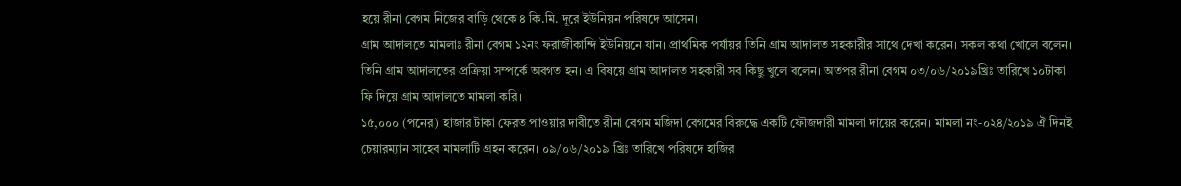হয়ে রীনা বেগম নিজের বাড়ি থেকে ৪ কি.মি. দূরে ইউনিয়ন পরিষদে আসেন।
গ্রাম আদালতে মামলাঃ রীনা বেগম ১২নং ফরাজীকান্দি ইউনিয়নে যান। প্রার্থমিক পর্যায়র তিনি গ্রাম আদালত সহকারীর সাথে দেখা করেন। সকল কথা খোলে বলেন। তিনি গ্রাম আদালতের প্রক্রিয়া সম্পর্কে অবগত হন। এ বিষয়ে গ্রাম আদালত সহকারী সব কিছু খুলে বলেন। অতপর রীনা বেগম ০৩/০৬/২০১৯খ্রিঃ তারিখে ১০টাকা ফি দিয়ে গ্রাম আদালতে মামলা করি।
১৫,০০০ (পনের) হাজার টাকা ফেরত পাওয়ার দাবীতে রীনা বেগম মজিদা বেগমের বিরুদ্ধে একটি ফৌজদারী মামলা দায়ের করেন। মামলা নং-০২৪/২০১৯ ঐ দিনই চেয়ারম্যান সাহেব মামলাটি গ্রহন করেন। ০৯/০৬/২০১৯ খ্রিঃ তারিখে পরিষদে হাজির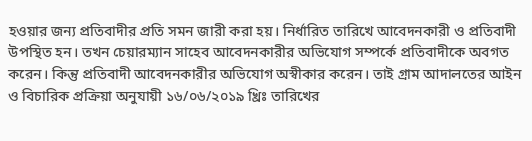হওয়ার জন্য প্রতিবাদীর প্রতি সমন জারী করা হয়। নির্ধারিত তারিখে আবেদনকারী ও প্রতিবাদী উপস্থিত হন। তখন চেয়ারম্যান সাহেব আবেদনকারীর অভিযোগ সম্পর্কে প্রতিবাদীকে অবগত করেন। কিন্তু প্রতিবাদী আবেদনকারীর অভিযোগ অস্বীকার করেন। তাই গ্রাম আদালতের আইন ও বিচারিক প্রক্রিয়া অনুযায়ী ১৬/০৬/২০১৯ খ্রিঃ তারিখের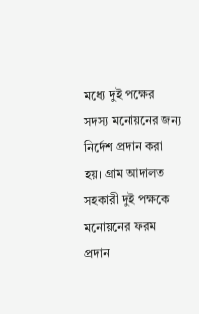মধ্যে দুই পক্ষের সদস্য মনোয়নের জন্য নির্দেশ প্রদান করা হয়। গ্রাম আদালত সহকারী দুই পক্ষকে মনোয়নের ফরম প্রদান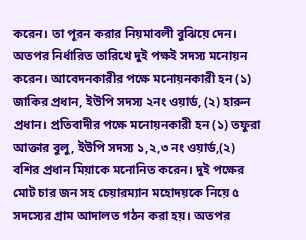করেন। তা পূরন করার নিয়মাবলী বুঝিয়ে দেন। অতপর নির্ধারিত তারিখে দুই পক্ষই সদস্য মনোয়ন করেন। আবেদনকারীর পক্ষে মনোয়নকারী হন (১) জাকির প্রধান, ইউপি সদস্য ২নং ওয়ার্ড, (২) হারুন প্রধান। প্রতিবাদীর পক্ষে মনোয়নকারী হন (১) তফুরা আক্তার বুলু, ইউপি সদস্য ১,২,৩ নং ওয়ার্ড,(২) বশির প্রধান মিয়াকে মনোনিত করেন। দুই পক্ষের মোট চার জন সহ চেয়ারম্যান মহোদয়কে নিয়ে ৫ সদস্যের গ্রাম আদালত গঠন করা হয়। অতপর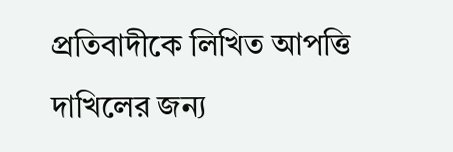প্রতিবাদীকে লিখিত আপত্তি দাখিলের জন্য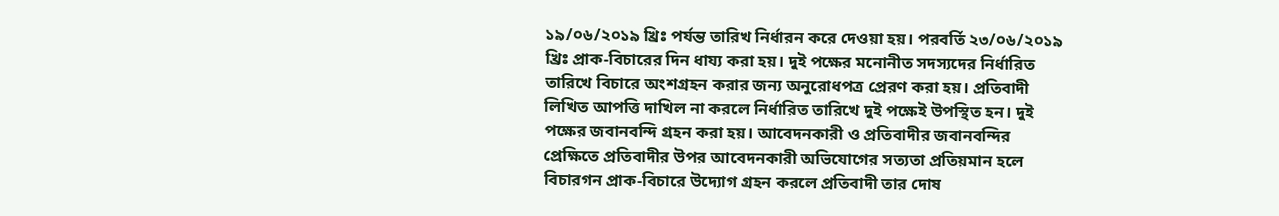১৯/০৬/২০১৯ খ্রিঃ পর্যন্ত তারিখ নির্ধারন করে দেওয়া হয়। পরবর্তি ২৩/০৬/২০১৯ খ্রিঃ প্রাক-বিচারের দিন ধায্য করা হয়। দুই পক্ষের মনোনীত সদস্যদের নির্ধারিত তারিখে বিচারে অংশগ্রহন করার জন্য অনুরোধপত্র প্রেরণ করা হয়। প্রতিবাদী লিখিত আপত্তি দাখিল না করলে নির্ধারিত তারিখে দুই পক্ষেই উপস্থিত হন। দুই পক্ষের জবানবন্দি গ্রহন করা হয়। আবেদনকারী ও প্রতিবাদীর জবানবন্দির প্রেক্ষিতে প্রতিবাদীর উপর আবেদনকারী অভিযোগের সত্যতা প্রতিয়মান হলে বিচারগন প্রাক-বিচারে উদ্যোগ গ্রহন করলে প্রতিবাদী তার দোষ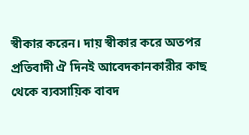স্বীকার করেন। দায় স্বীকার করে অতপর প্রতিবাদী ঐ দিনই আবেদকানকারীর কাছ থেকে ব্যবসায়িক বাবদ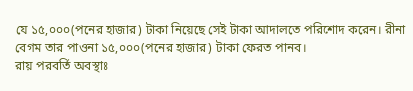যে ১৫,০০০(পনের হাজার) টাকা নিয়েছে সেই টাকা আদালতে পরিশোদ করেন। রীনা বেগম তার পাওনা ১৫,০০০(পনের হাজার) টাকা ফেরত পানব।
রায় পরবর্তি অবস্থাঃ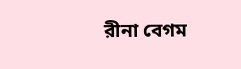রীনা বেগম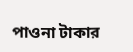পাওনা টাকার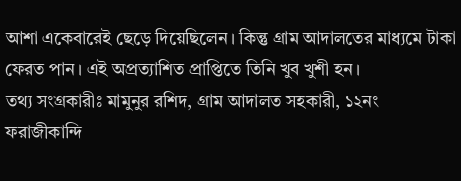আশা একেবারেই ছেড়ে দিয়েছিলেন। কিন্তু গ্রাম আদালতের মাধ্যমে টাকা ফেরত পান। এই অপ্রত্যাশিত প্রাপ্তিতে তিনি খুব খুশী হন।
তথ্য সংগ্রকারীঃ মামুনুর রশিদ, গ্রাম আদালত সহকারী, ১২নং ফরাজীকান্দি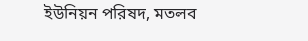ইউনিয়ন পরিষদ, মতলব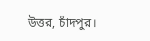উত্তর, চাঁদপুর।